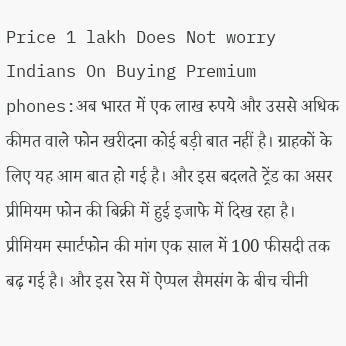Price 1 lakh Does Not worry Indians On Buying Premium phones:अब भारत में एक लाख रुपये और उससे अधिक कीमत वाले फोन खरीदना कोई बड़ी बात नहीं है। ग्राहकों के लिए यह आम बात हो गई है। और इस बदलते ट्रेंड का असर प्रीमियम फोन की बिक्री में हुई इजाफे में दिख रहा है। प्रीमियम स्मार्टफोन की मांग एक साल में 100 फीसदी तक बढ़ गई है। और इस रेस में ऐप्पल सैमसंग के बीच चीनी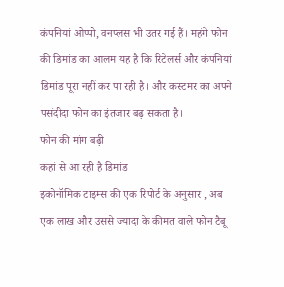कंपनियां ओप्पो, वनप्लस भी उतर गई हैं। महंगे फोन की डिमांड का आलम यह है कि रिटेलर्स और कंपनियां डिमांड पूरा नहीं कर पा रही है। और कस्टमर का अपने पसंदीदा फोन का इंतजार बढ़ सकता है।
फोन की मांग बढ़ी
कहां से आ रही है डिमांड
इकोनॉमिक टाइम्स की एक रिपोर्ट के अनुसार , अब एक लाख और उससे ज्यादा के कीमत वाले फोन टैबू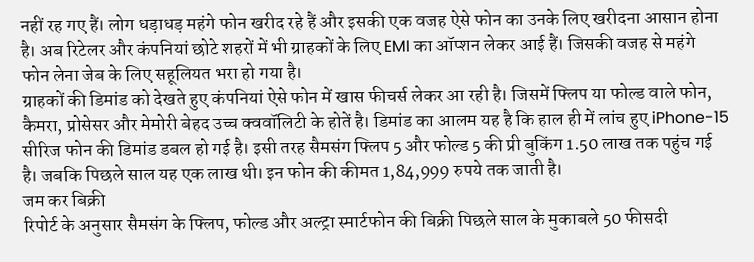नहीं रह गए हैं। लोग धड़ाधड़ महंगे फोन खरीद रहे हैं और इसकी एक वजह ऐसे फोन का उनके लिए खरीदना आसान होना है। अब रिटेलर और कंपनियां छोटे शहरों में भी ग्राहकों के लिए EMI का ऑप्शन लेकर आई हैं। जिसकी वजह से महंगे फोन लेना जेब के लिए सहूलियत भरा हो गया है।
ग्राहकों की डिमांड को देखते हुए कंपनियां ऐसे फोन में खास फीचर्स लेकर आ रही है। जिसमें फ्लिप या फोल्ड वाले फोन, कैमरा, प्रोसेसर और मेमोरी बेहद उच्च क्ववॉलिटी के होतें है। डिमांड का आलम यह है कि हाल ही में लांच हुए iPhone-15 सीरिज फोन की डिमांड डबल हो गई है। इसी तरह सैमसंग फ्लिप 5 और फोल्ड 5 की प्री बुकिंग 1.50 लाख तक पहुंच गई है। जबकि पिछले साल यह एक लाख थी। इन फोन की कीमत 1,84,999 रुपये तक जाती है।
जम कर बिक्री
रिपोर्ट के अनुसार सैमसंग के फ्लिप, फोल्ड और अल्ट्रा स्मार्टफोन की बिक्री पिछले साल के मुकाबले 50 फीसदी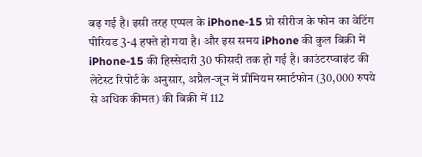बढ़ गई है। इसी तरह एप्पल के iPhone-15 प्रो सीरीज के फोन का वेटिंग पीरियड 3-4 हफ्ते हो गया है। और इस समय iPhone की कुल बिक्री में iPhone-15 की हिस्सेदारी 30 फीसदी तक हो गई है। काउंटरप्वाइंट की लेटेस्ट रिपोर्ट के अनुसार, अप्रैल-जून में प्रीमियम स्मार्टफोन (30,000 रुपये से अधिक कीमत) की बिक्री में 112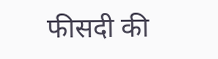फीसदी की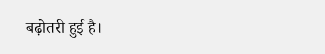बढ़ोतरी हुई है।